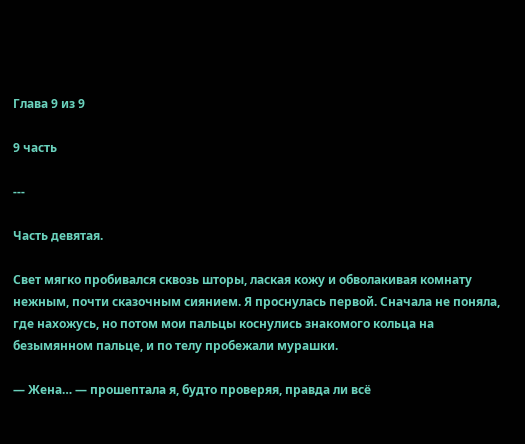Глава 9 из 9

9 часть

---

Часть девятая.

Свет мягко пробивался сквозь шторы, лаская кожу и обволакивая комнату нежным, почти сказочным сиянием. Я проснулась первой. Сначала не поняла, где нахожусь, но потом мои пальцы коснулись знакомого кольца на безымянном пальце, и по телу пробежали мурашки.

— Жена… — прошептала я, будто проверяя, правда ли всё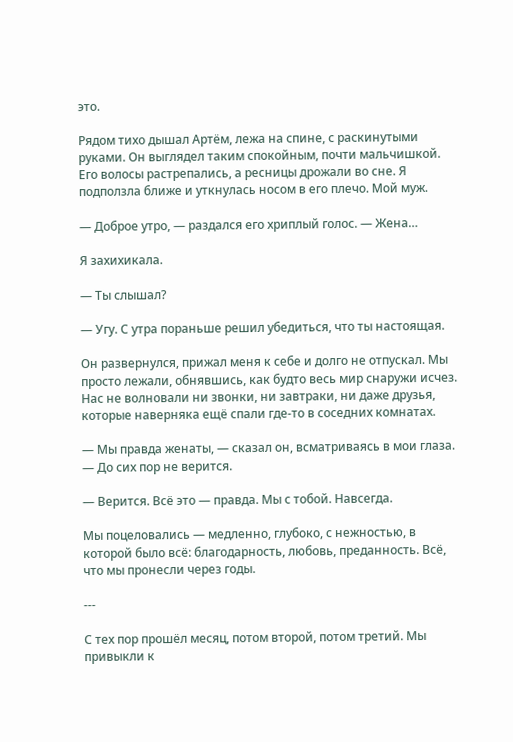это.

Рядом тихо дышал Артём, лежа на спине, с раскинутыми руками. Он выглядел таким спокойным, почти мальчишкой. Его волосы растрепались, а ресницы дрожали во сне. Я подползла ближе и уткнулась носом в его плечо. Мой муж.

— Доброе утро, — раздался его хриплый голос. — Жена…

Я захихикала.

— Ты слышал?

— Угу. С утра пораньше решил убедиться, что ты настоящая.

Он развернулся, прижал меня к себе и долго не отпускал. Мы просто лежали, обнявшись, как будто весь мир снаружи исчез. Нас не волновали ни звонки, ни завтраки, ни даже друзья, которые наверняка ещё спали где-то в соседних комнатах.

— Мы правда женаты, — сказал он, всматриваясь в мои глаза. — До сих пор не верится.

— Верится. Всё это — правда. Мы с тобой. Навсегда.

Мы поцеловались — медленно, глубоко, с нежностью, в которой было всё: благодарность, любовь, преданность. Всё, что мы пронесли через годы.

---

С тех пор прошёл месяц, потом второй, потом третий. Мы привыкли к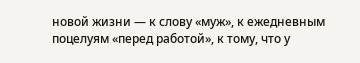новой жизни — к слову «муж», к ежедневным поцелуям «перед работой», к тому, что у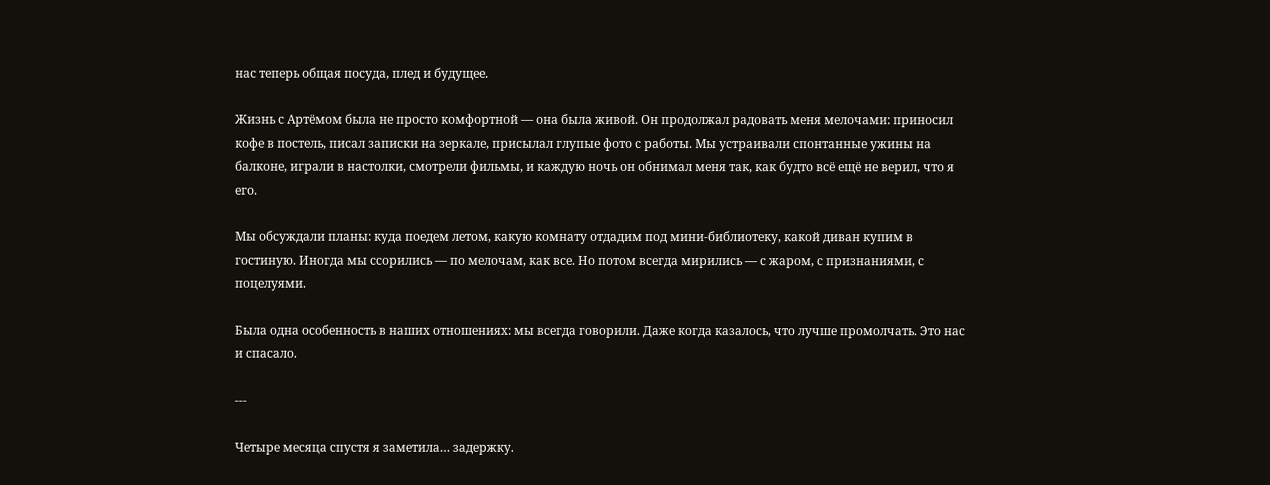нас теперь общая посуда, плед и будущее.

Жизнь с Артёмом была не просто комфортной — она была живой. Он продолжал радовать меня мелочами: приносил кофе в постель, писал записки на зеркале, присылал глупые фото с работы. Мы устраивали спонтанные ужины на балконе, играли в настолки, смотрели фильмы, и каждую ночь он обнимал меня так, как будто всё ещё не верил, что я его.

Мы обсуждали планы: куда поедем летом, какую комнату отдадим под мини-библиотеку, какой диван купим в гостиную. Иногда мы ссорились — по мелочам, как все. Но потом всегда мирились — с жаром, с признаниями, с поцелуями.

Была одна особенность в наших отношениях: мы всегда говорили. Даже когда казалось, что лучше промолчать. Это нас и спасало.

---

Четыре месяца спустя я заметила… задержку.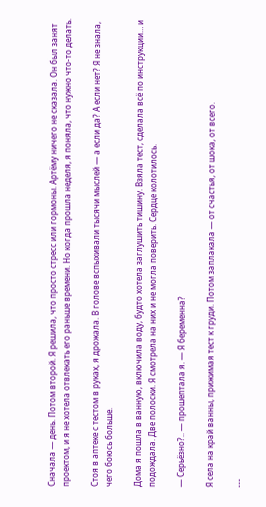Сначала — день. Потом второй. Я решила, что просто стресс или гормоны. Артёму ничего не сказала. Он был занят проектом, и я не хотела отвлекать его раньше времени. Но когда прошла неделя, я поняла, что нужно что-то делать.

Стоя в аптеке с тестом в руках, я дрожала. В голове вспыхивали тысячи мыслей — а если да? А если нет? Я не знала, чего боюсь больше.

Дома я пошла в ванную, включила воду, будто хотела заглушить тишину. Взяла тест, сделала всё по инструкции… и подождала. Две полоски. Я смотрела на них и не могла поверить. Сердце колотилось.

— Серьёзно?.. — прошептала я. — Я беременна?

Я села на край ванны, прижимая тест к груди. Потом заплакала — от счастья, от шока, от всего.

---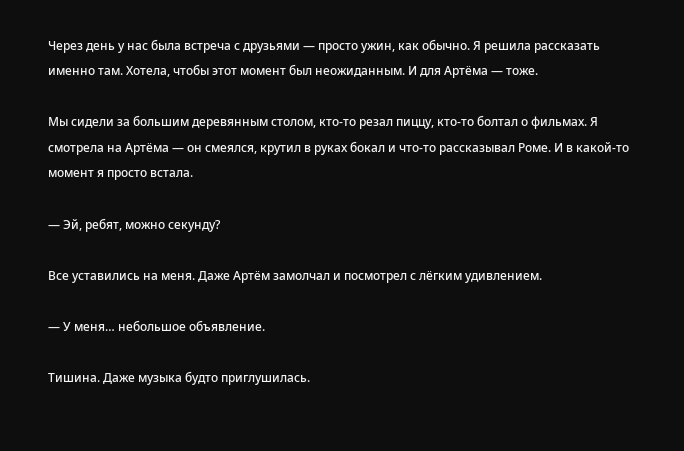Через день у нас была встреча с друзьями — просто ужин, как обычно. Я решила рассказать именно там. Хотела, чтобы этот момент был неожиданным. И для Артёма — тоже.

Мы сидели за большим деревянным столом, кто-то резал пиццу, кто-то болтал о фильмах. Я смотрела на Артёма — он смеялся, крутил в руках бокал и что-то рассказывал Роме. И в какой-то момент я просто встала.

— Эй, ребят, можно секунду?

Все уставились на меня. Даже Артём замолчал и посмотрел с лёгким удивлением.

— У меня… небольшое объявление.

Тишина. Даже музыка будто приглушилась.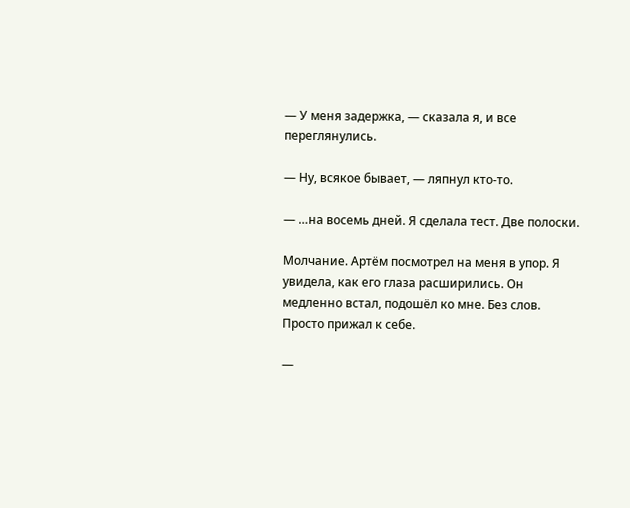— У меня задержка, — сказала я, и все переглянулись.

— Ну, всякое бывает, — ляпнул кто-то.

— …на восемь дней. Я сделала тест. Две полоски.

Молчание. Артём посмотрел на меня в упор. Я увидела, как его глаза расширились. Он медленно встал, подошёл ко мне. Без слов. Просто прижал к себе.

—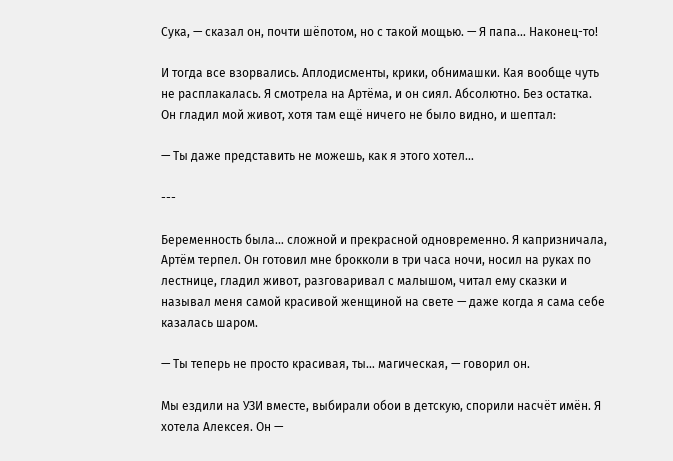Сука, — сказал он, почти шёпотом, но с такой мощью. — Я папа… Наконец-то!

И тогда все взорвались. Аплодисменты, крики, обнимашки. Кая вообще чуть не расплакалась. Я смотрела на Артёма, и он сиял. Абсолютно. Без остатка. Он гладил мой живот, хотя там ещё ничего не было видно, и шептал:

— Ты даже представить не можешь, как я этого хотел…

---

Беременность была… сложной и прекрасной одновременно. Я капризничала, Артём терпел. Он готовил мне брокколи в три часа ночи, носил на руках по лестнице, гладил живот, разговаривал с малышом, читал ему сказки и называл меня самой красивой женщиной на свете — даже когда я сама себе казалась шаром.

— Ты теперь не просто красивая, ты… магическая, — говорил он.

Мы ездили на УЗИ вместе, выбирали обои в детскую, спорили насчёт имён. Я хотела Алексея. Он —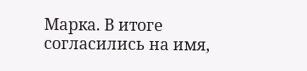Марка. В итоге согласились на имя,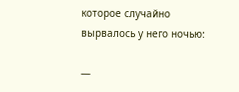которое случайно вырвалось у него ночью:

—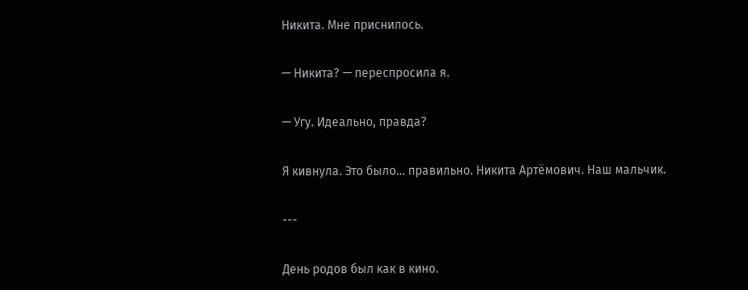Никита. Мне приснилось.

— Никита? — переспросила я.

— Угу. Идеально, правда?

Я кивнула. Это было… правильно. Никита Артёмович. Наш мальчик.

---

День родов был как в кино.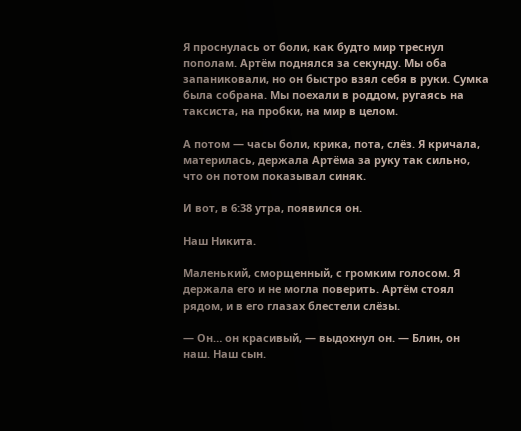Я проснулась от боли, как будто мир треснул пополам. Артём поднялся за секунду. Мы оба запаниковали, но он быстро взял себя в руки. Сумка была собрана. Мы поехали в роддом, ругаясь на таксиста, на пробки, на мир в целом.

А потом — часы боли, крика, пота, слёз. Я кричала, материлась, держала Артёма за руку так сильно, что он потом показывал синяк.

И вот, в 6:38 утра, появился он.

Наш Никита.

Маленький, сморщенный, с громким голосом. Я держала его и не могла поверить. Артём стоял рядом, и в его глазах блестели слёзы.

— Он… он красивый, — выдохнул он. — Блин, он наш. Наш сын.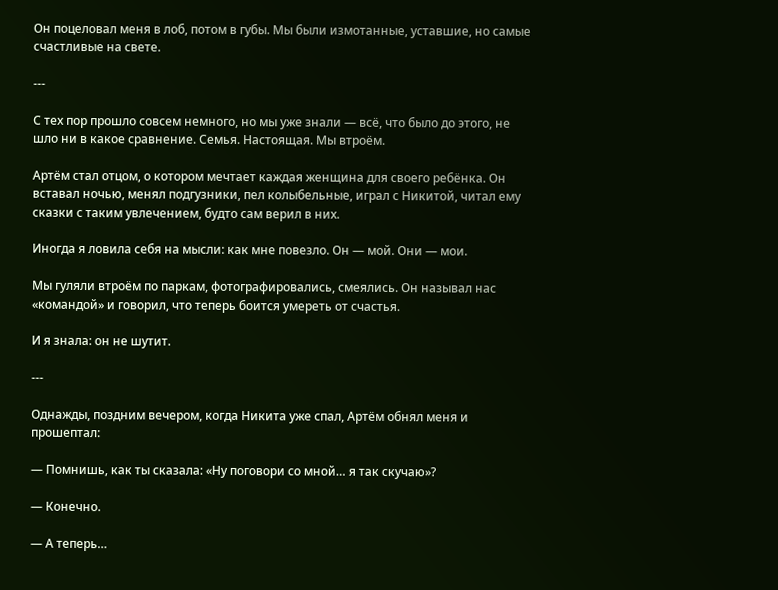Он поцеловал меня в лоб, потом в губы. Мы были измотанные, уставшие, но самые счастливые на свете.

---

С тех пор прошло совсем немного, но мы уже знали — всё, что было до этого, не шло ни в какое сравнение. Семья. Настоящая. Мы втроём.

Артём стал отцом, о котором мечтает каждая женщина для своего ребёнка. Он вставал ночью, менял подгузники, пел колыбельные, играл с Никитой, читал ему сказки с таким увлечением, будто сам верил в них.

Иногда я ловила себя на мысли: как мне повезло. Он — мой. Они — мои.

Мы гуляли втроём по паркам, фотографировались, смеялись. Он называл нас «командой» и говорил, что теперь боится умереть от счастья.

И я знала: он не шутит.

---

Однажды, поздним вечером, когда Никита уже спал, Артём обнял меня и прошептал:

— Помнишь, как ты сказала: «Ну поговори со мной… я так скучаю»?

— Конечно.

— А теперь…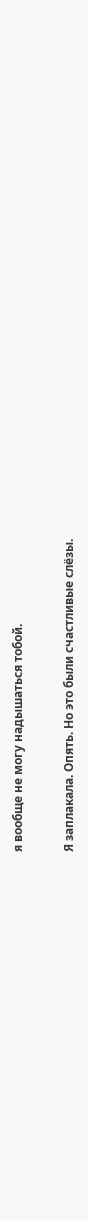я вообще не могу надышаться тобой.

Я заплакала. Опять. Но это были счастливые слёзы.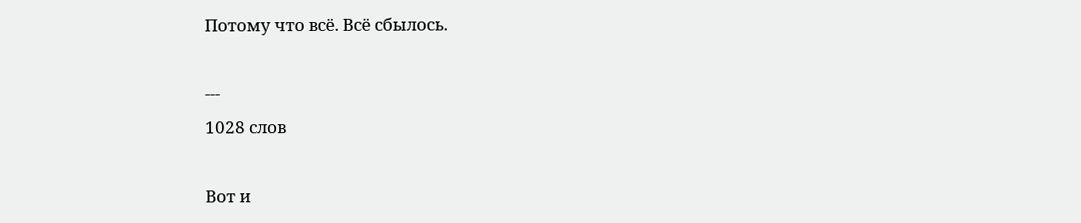Потому что всё. Всё сбылось.

---
1028 слов

Вот и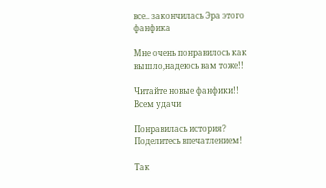все.. закончилась Эра этого фанфика

Мне очень понравилось как вышло,надеюсь вам тоже!!

Читайте новые фанфики!!
Всем удачи

Понравилась история? Поделитесь впечатлением!

Так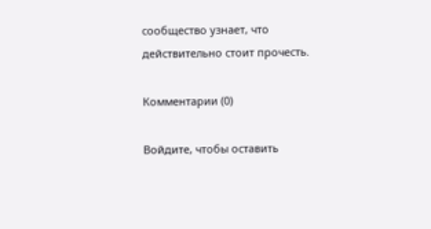сообщество узнает, что действительно стоит прочесть.

Комментарии (0)

Войдите, чтобы оставить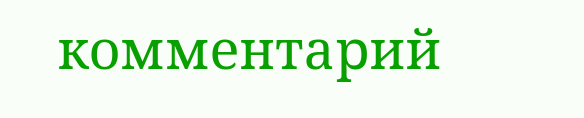комментарий